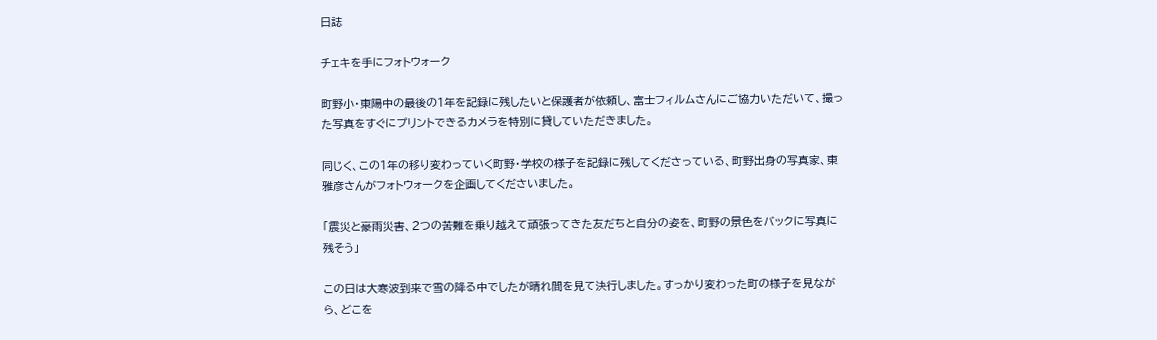日誌

チェキを手にフォトウォーク

町野小・東陽中の最後の1年を記録に残したいと保護者が依頼し、富士フィルムさんにご協力いただいて、撮った写真をすぐにプリントできるカメラを特別に貸していただきました。

同じく、この1年の移り変わっていく町野・学校の様子を記録に残してくださっている、町野出身の写真家、東雅彦さんがフォトウォークを企画してくださいました。

「震災と豪雨災害、2つの苦難を乗り越えて頑張ってきた友だちと自分の姿を、町野の景色をバックに写真に残そう」

この日は大寒波到来で雪の降る中でしたが晴れ間を見て決行しました。すっかり変わった町の様子を見ながら、どこを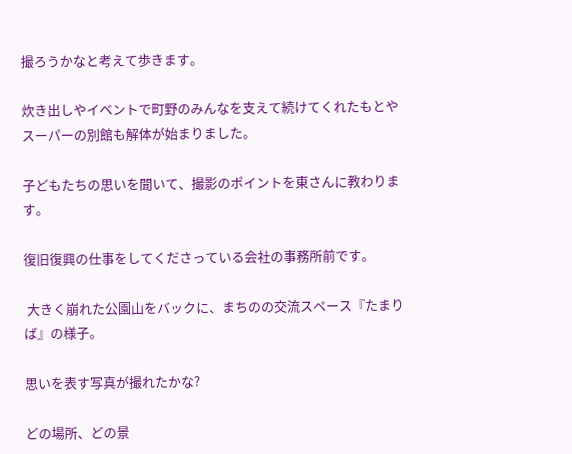撮ろうかなと考えて歩きます。

炊き出しやイベントで町野のみんなを支えて続けてくれたもとやスーパーの別館も解体が始まりました。

子どもたちの思いを聞いて、撮影のポイントを東さんに教わります。

復旧復興の仕事をしてくださっている会社の事務所前です。

 大きく崩れた公園山をバックに、まちのの交流スペース『たまりば』の様子。

思いを表す写真が撮れたかな?

どの場所、どの景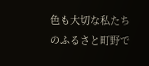色も大切な私たちのふるさと町野で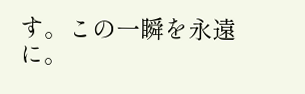す。この一瞬を永遠に。